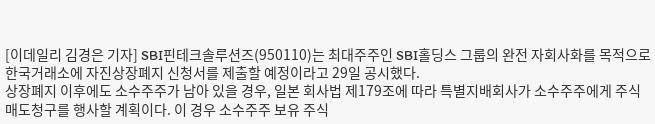[이데일리 김경은 기자] SBI핀테크솔루션즈(950110)는 최대주주인 SBI홀딩스 그룹의 완전 자회사화를 목적으로 한국거래소에 자진상장폐지 신청서를 제출할 예정이라고 29일 공시했다.
상장폐지 이후에도 소수주주가 남아 있을 경우, 일본 회사법 제179조에 따라 특별지배회사가 소수주주에게 주식매도청구를 행사할 계획이다. 이 경우 소수주주 보유 주식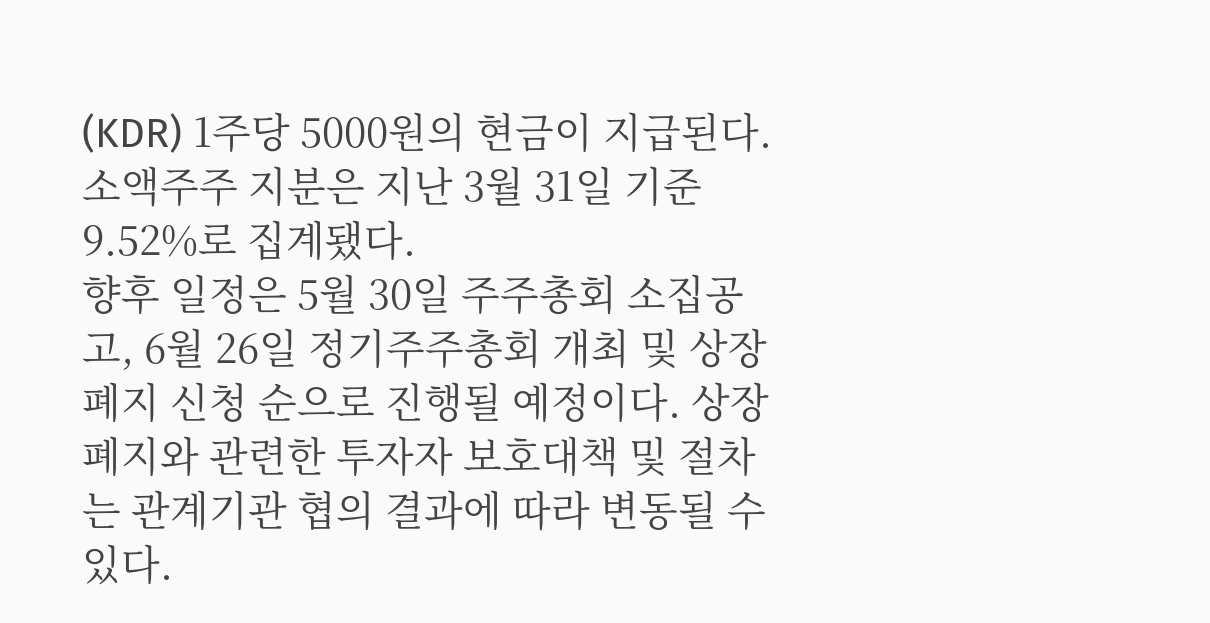(KDR) 1주당 5000원의 현금이 지급된다. 소액주주 지분은 지난 3월 31일 기준 9.52%로 집계됐다.
향후 일정은 5월 30일 주주총회 소집공고, 6월 26일 정기주주총회 개최 및 상장폐지 신청 순으로 진행될 예정이다. 상장폐지와 관련한 투자자 보호대책 및 절차는 관계기관 협의 결과에 따라 변동될 수 있다.